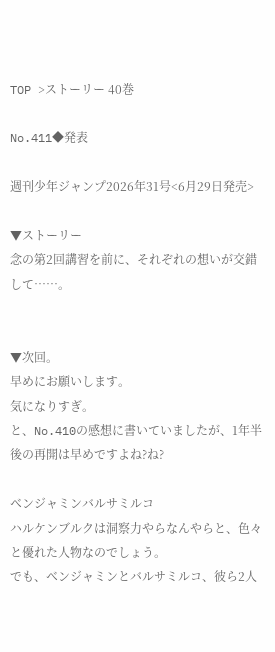TOP >ストーリー 40巻

No.411◆発表

週刊少年ジャンプ2026年31号<6月29日発売>

▼ストーリー
念の第2回講習を前に、それぞれの想いが交錯して……。


▼次回。
早めにお願いします。
気になりすぎ。
と、No.410の感想に書いていましたが、1年半後の再開は早めですよね?ね?

ベンジャミンバルサミルコ
ハルケンブルクは洞察力やらなんやらと、色々と優れた人物なのでしょう。
でも、ベンジャミンとバルサミルコ、彼ら2人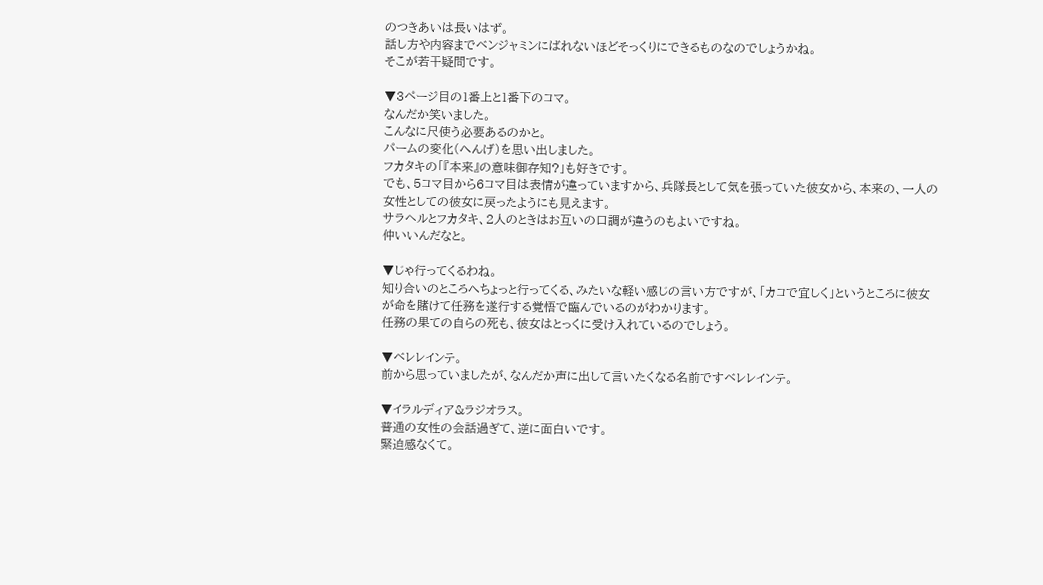のつきあいは長いはず。
話し方や内容までベンジャミンにばれないほどそっくりにできるものなのでしょうかね。
そこが若干疑問です。

▼3ページ目の1番上と1番下のコマ。
なんだか笑いました。
こんなに尺使う必要あるのかと。
パームの変化(へんげ)を思い出しました。
フカタキの「『本来』の意味御存知?」も好きです。
でも、5コマ目から6コマ目は表情が違っていますから、兵隊長として気を張っていた彼女から、本来の、一人の女性としての彼女に戻ったようにも見えます。
サラヘルとフカタキ、2人のときはお互いの口調が違うのもよいですね。
仲いいんだなと。

▼じゃ行ってくるわね。
知り合いのところへちょっと行ってくる、みたいな軽い感じの言い方ですが、「カコで宜しく」というところに彼女が命を賭けて任務を遂行する覚悟で臨んでいるのがわかります。
任務の果ての自らの死も、彼女はとっくに受け入れているのでしょう。

▼ベレレインテ。
前から思っていましたが、なんだか声に出して言いたくなる名前ですベレレインテ。

▼イラルディア&ラジオラス。
普通の女性の会話過ぎて、逆に面白いです。
緊迫感なくて。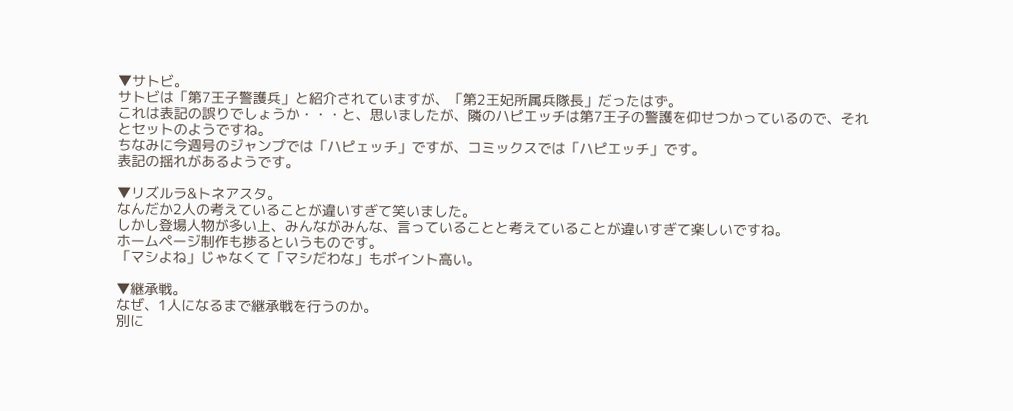▼サトビ。
サトビは「第7王子警護兵」と紹介されていますが、「第2王妃所属兵隊長」だったはず。
これは表記の誤りでしょうか・・・と、思いましたが、隣のハピエッチは第7王子の警護を仰せつかっているので、それとセットのようですね。
ちなみに今週号のジャンプでは「ハピェッチ」ですが、コミックスでは「ハピエッチ」です。
表記の揺れがあるようです。

▼リズルラ&トネアスタ。
なんだか2人の考えていることが違いすぎて笑いました。
しかし登場人物が多い上、みんながみんな、言っていることと考えていることが違いすぎて楽しいですね。
ホームページ制作も捗るというものです。
「マシよね」じゃなくて「マシだわな」もポイント高い。

▼継承戦。
なぜ、1人になるまで継承戦を行うのか。
別に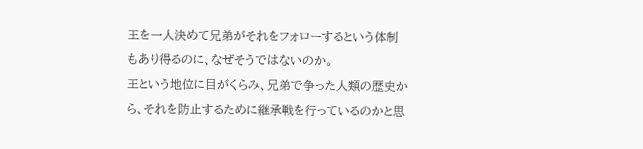王を一人決めて兄弟がそれをフォローするという体制もあり得るのに、なぜそうではないのか。
王という地位に目がくらみ、兄弟で争った人類の歴史から、それを防止するために継承戦を行っているのかと思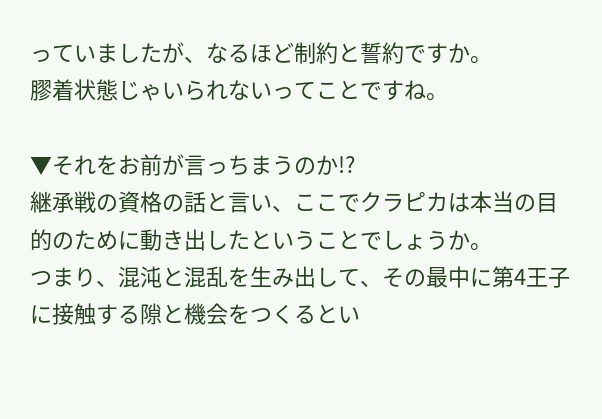っていましたが、なるほど制約と誓約ですか。
膠着状態じゃいられないってことですね。

▼それをお前が言っちまうのか!?
継承戦の資格の話と言い、ここでクラピカは本当の目的のために動き出したということでしょうか。
つまり、混沌と混乱を生み出して、その最中に第4王子に接触する隙と機会をつくるとい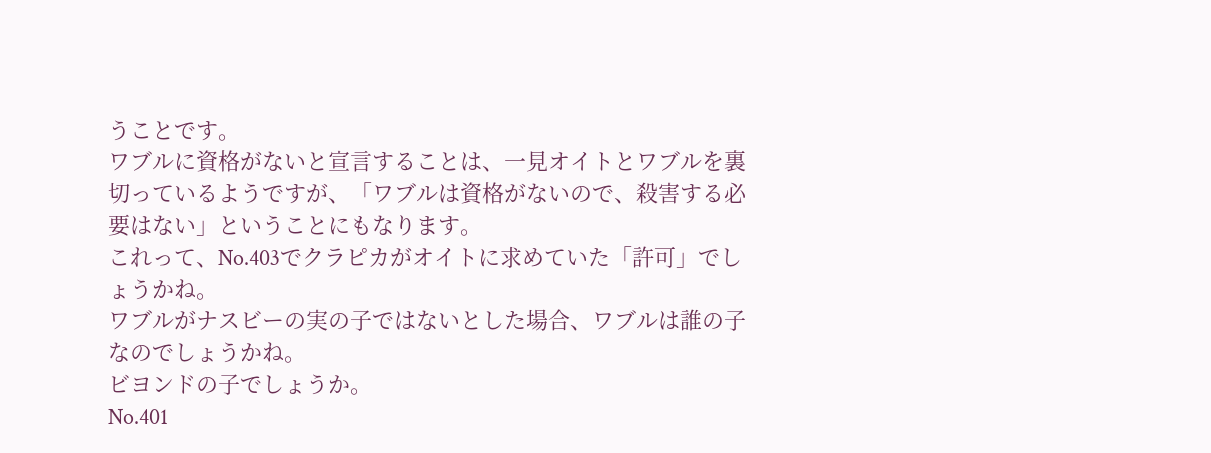うことです。
ワブルに資格がないと宣言することは、一見オイトとワブルを裏切っているようですが、「ワブルは資格がないので、殺害する必要はない」ということにもなります。
これって、No.403でクラピカがオイトに求めていた「許可」でしょうかね。
ワブルがナスビーの実の子ではないとした場合、ワブルは誰の子なのでしょうかね。
ビヨンドの子でしょうか。
No.401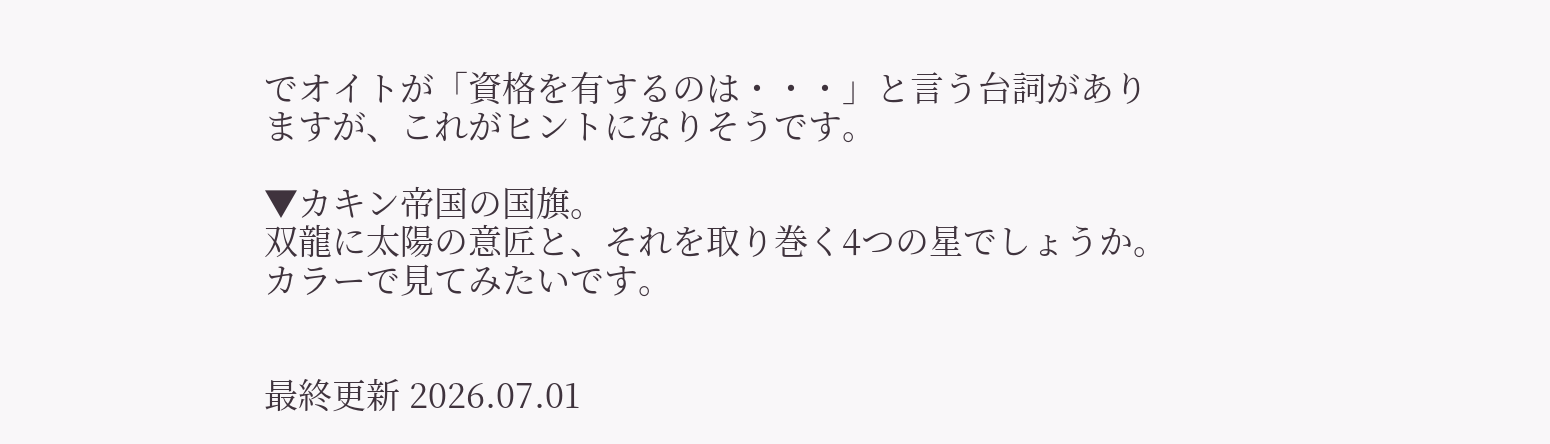でオイトが「資格を有するのは・・・」と言う台詞がありますが、これがヒントになりそうです。

▼カキン帝国の国旗。
双龍に太陽の意匠と、それを取り巻く4つの星でしょうか。
カラーで見てみたいです。


最終更新 2026.07.01